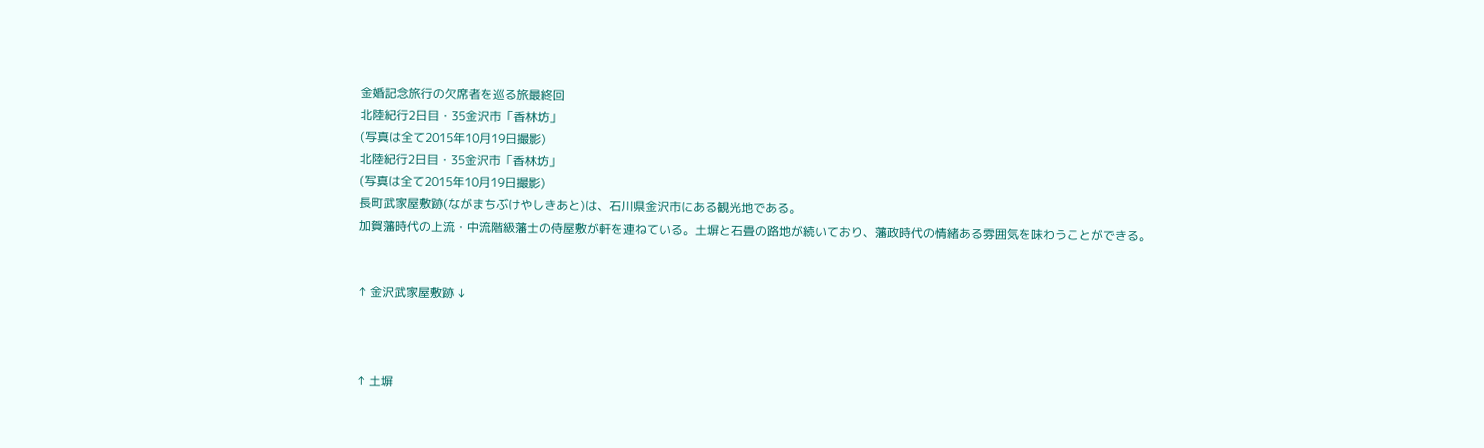金婚記念旅行の欠席者を巡る旅最終回
北陸紀行2日目・35金沢市「香林坊」
(写真は全て2015年10月19日撮影)
北陸紀行2日目・35金沢市「香林坊」
(写真は全て2015年10月19日撮影)
長町武家屋敷跡(ながまちぶけやしきあと)は、石川県金沢市にある観光地である。
加賀藩時代の上流・中流階級藩士の侍屋敷が軒を連ねている。土塀と石畳の路地が続いており、藩政時代の情緒ある雰囲気を味わうことができる。


↑ 金沢武家屋敷跡 ↓



↑ 土塀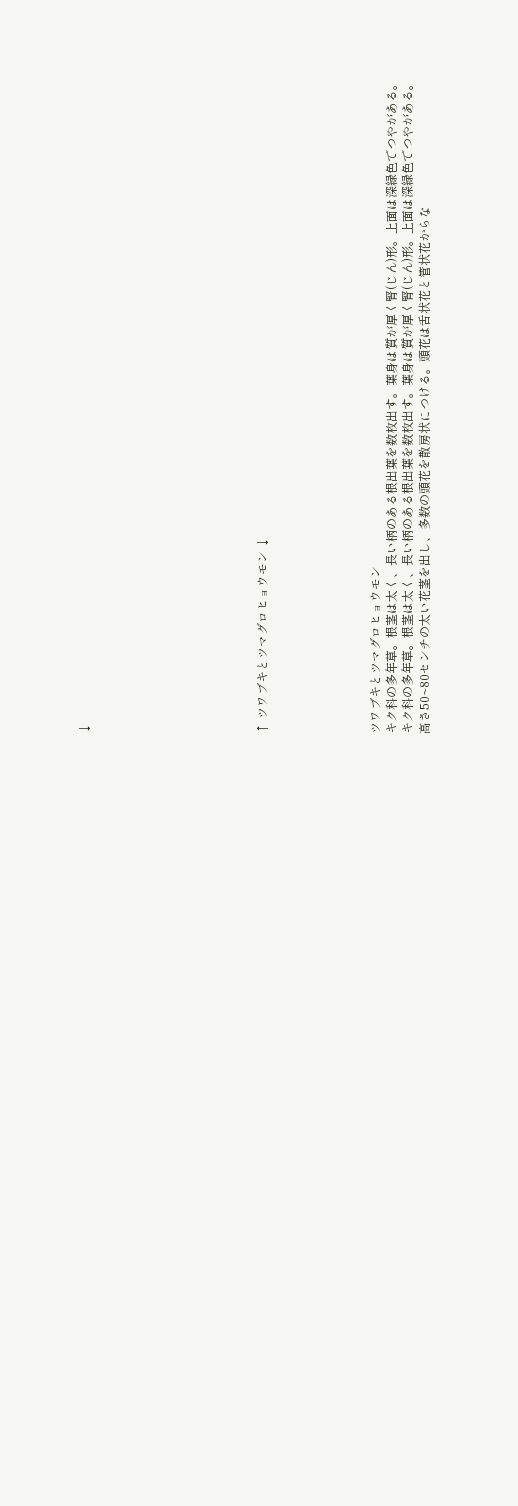↓










↑ ツワブキとツマグロヒョウモン ↓






ツワブキとツマグロヒョウモン
キク科の多年草。根茎は太く、長い柄のある根出葉を数枚出す。葉身は質が厚く腎(じん)形。上面は深緑色でつやがある。
キク科の多年草。根茎は太く、長い柄のある根出葉を数枚出す。葉身は質が厚く腎(じん)形。上面は深緑色でつやがある。
高さ50~80センチの太い花茎を出し、多数の頭花を散房状につける。頭花は舌状花と管状花からな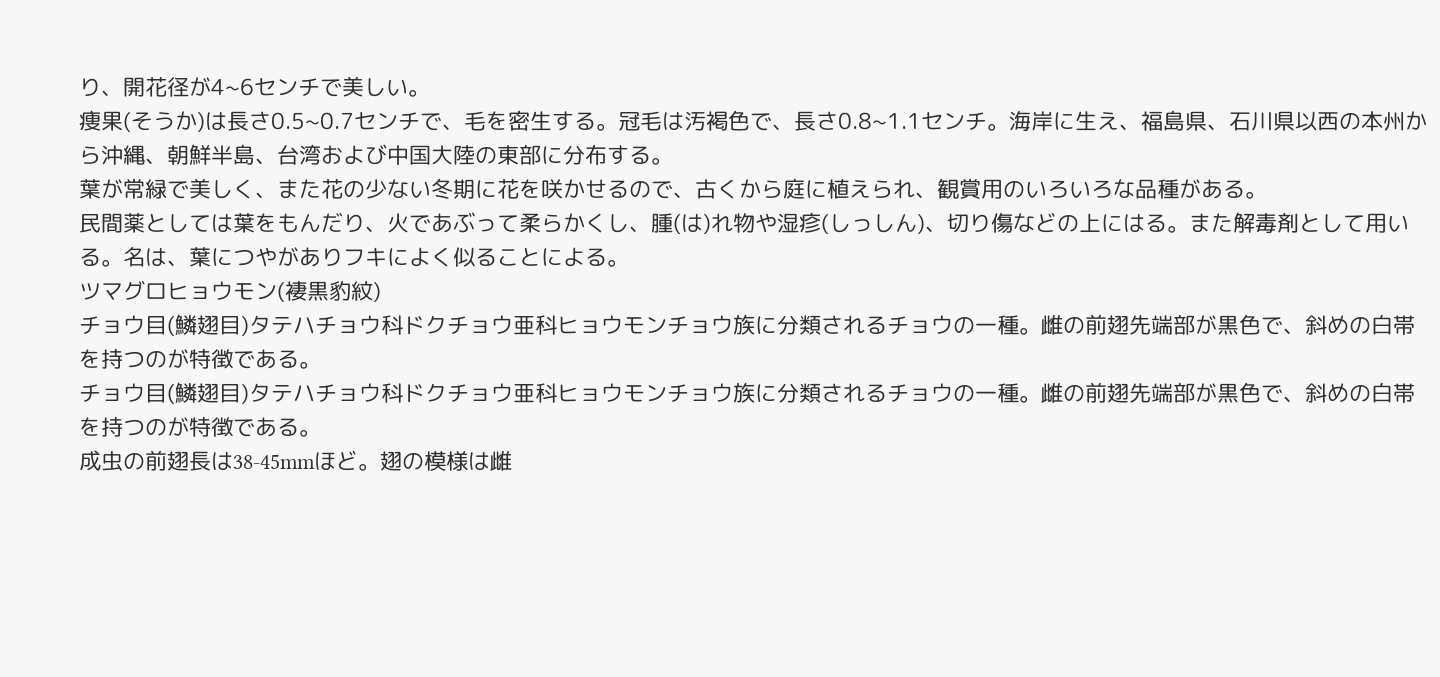り、開花径が4~6センチで美しい。
痩果(そうか)は長さ0.5~0.7センチで、毛を密生する。冠毛は汚褐色で、長さ0.8~1.1センチ。海岸に生え、福島県、石川県以西の本州から沖縄、朝鮮半島、台湾および中国大陸の東部に分布する。
葉が常緑で美しく、また花の少ない冬期に花を咲かせるので、古くから庭に植えられ、観賞用のいろいろな品種がある。
民間薬としては葉をもんだり、火であぶって柔らかくし、腫(は)れ物や湿疹(しっしん)、切り傷などの上にはる。また解毒剤として用いる。名は、葉につやがありフキによく似ることによる。
ツマグロヒョウモン(褄黒豹紋)
チョウ目(鱗翅目)タテハチョウ科ドクチョウ亜科ヒョウモンチョウ族に分類されるチョウの一種。雌の前翅先端部が黒色で、斜めの白帯を持つのが特徴である。
チョウ目(鱗翅目)タテハチョウ科ドクチョウ亜科ヒョウモンチョウ族に分類されるチョウの一種。雌の前翅先端部が黒色で、斜めの白帯を持つのが特徴である。
成虫の前翅長は38-45mmほど。翅の模様は雌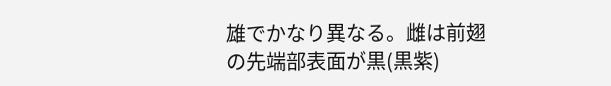雄でかなり異なる。雌は前翅の先端部表面が黒(黒紫)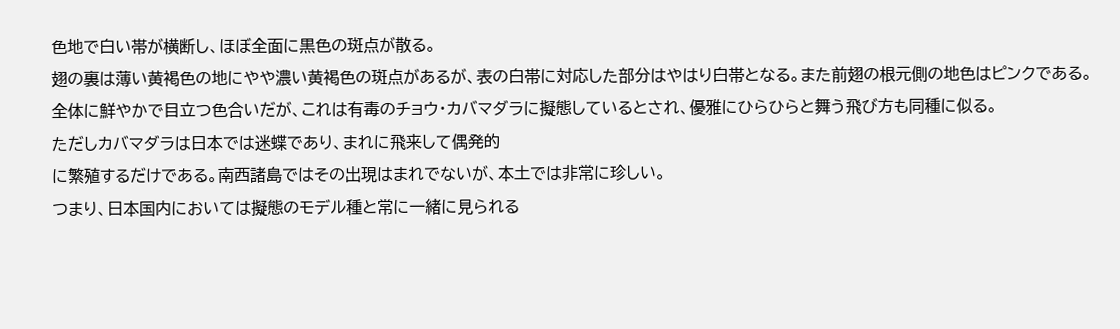色地で白い帯が横断し、ほぼ全面に黒色の斑点が散る。
翅の裏は薄い黄褐色の地にやや濃い黄褐色の斑点があるが、表の白帯に対応した部分はやはり白帯となる。また前翅の根元側の地色はピンクである。
全体に鮮やかで目立つ色合いだが、これは有毒のチョウ・カバマダラに擬態しているとされ、優雅にひらひらと舞う飛び方も同種に似る。
ただしカバマダラは日本では迷蝶であり、まれに飛来して偶発的
に繁殖するだけである。南西諸島ではその出現はまれでないが、本土では非常に珍しい。
つまり、日本国内においては擬態のモデル種と常に一緒に見られる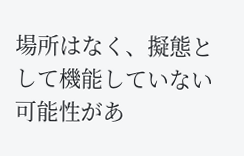場所はなく、擬態として機能していない可能性があ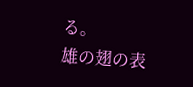る。
雄の翅の表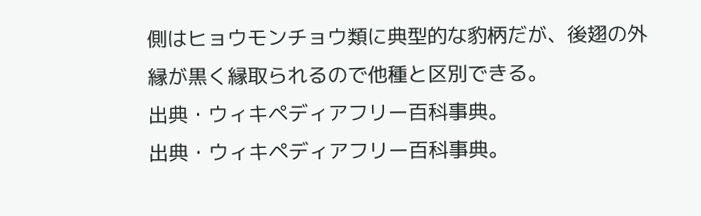側はヒョウモンチョウ類に典型的な豹柄だが、後翅の外縁が黒く縁取られるので他種と区別できる。
出典・ウィキペディアフリー百科事典。
出典・ウィキペディアフリー百科事典。